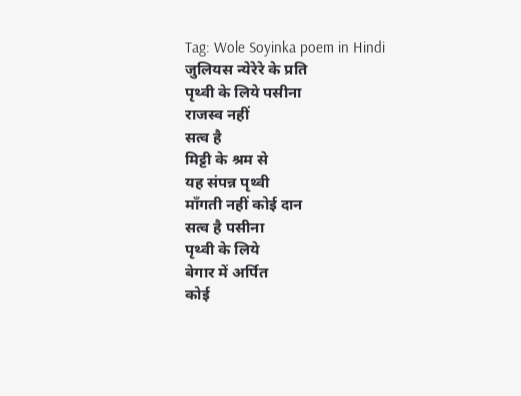Tag: Wole Soyinka poem in Hindi
जुलियस न्येरेरे के प्रति
पृथ्वी के लिये पसीना
राजस्व नहीं
सत्व है
मिट्टी के श्रम से
यह संपन्न पृथ्वी
माँगती नहीं कोई दान
सत्व है पसीना
पृथ्वी के लिये
बेगार में अर्पित
कोई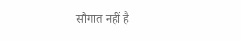सौगात नहीं है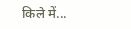किले में...